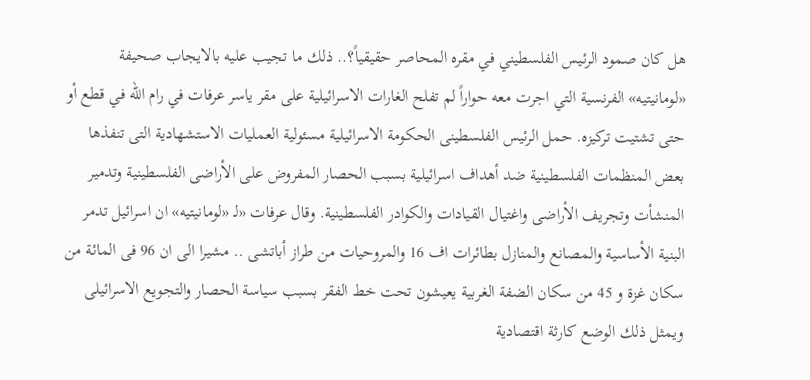هل كان صمود الرئيس الفلسطيني في مقره المحاصر حقيقياً؟.. ذلك ما تجيب عليه بالايجاب صحيفة «لومانيتيه» الفرنسية التي اجرت معه حواراً لم تفلح الغارات الاسرائيلية على مقر ياسر عرفات في رام الله في قطع أو حتى تشتيت تركيزه. حمل الرئيس الفلسطينى الحكومة الاسرائيلية مسئولية العمليات الاستشهادية التى تنفذها بعض المنظمات الفلسطينية ضد أهداف اسرائيلية بسبب الحصار المفروض على الأراضى الفلسطينية وتدمير المنشأت وتجريف الأراضى واغتيال القيادات والكوادر الفلسطينية. وقال عرفات «لـ «لومانيتيه» ان اسرائيل تدمر البنية الأساسية والمصانع والمنازل بطائرات اف 16 والمروحيات من طراز أباتشى .. مشيرا الى ان 96 فى المائة من سكان غزة و 45 من سكان الضفة الغربية يعيشون تحت خط الفقر بسبب سياسة الحصار والتجويع الاسرائيلى ويمثل ذلك الوضع كارثة اقتصادية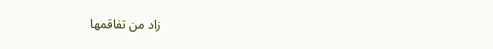زاد من تفاقمها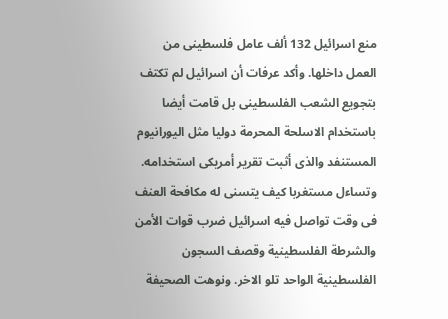منع اسرائيل 132 ألف عامل فلسطينى من العمل داخلها. وأكد عرفات أن اسرائيل لم تكتف بتجويع الشعب الفلسطينى بل قامت أيضا باستخدام الاسلحة المحرمة دوليا مثل اليورانيوم المستنفد والذى أثبت تقرير أمريكى استخدامه. وتساءل مستغربا كيف يتسنى له مكافحة العنف فى وقت تواصل فيه اسرائيل ضرب قوات الأمن والشرطة الفلسطينية وقصف السجون الفلسطينية الواحد تلو الاخر. ونوهت الصحيفة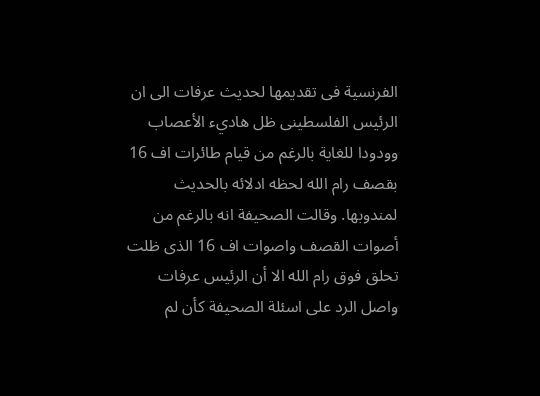الفرنسية فى تقديمها لحديث عرفات الى ان الرئيس الفلسطينى ظل هاديء الأعصاب وودودا للغاية بالرغم من قيام طائرات اف 16 بقصف رام الله لحظه ادلائه بالحديث لمندوبها. وقالت الصحيفة انه بالرغم من أصوات القصف واصوات اف 16 الذى ظلت تحلق فوق رام الله الا أن الرئيس عرفات واصل الرد على اسئلة الصحيفة كأن لم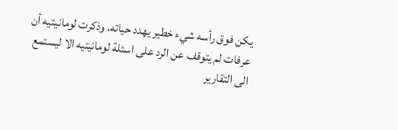يكن فوق رأسه شيء خطير يهدد حياته. وذكرت لومانيتيه أن عرفات لم يتوقف عن الرد على اسئلة لومانيتيه الا ليستمع الى التقارير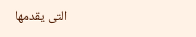التى يقدمها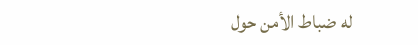له ضباط الأمن حول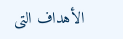الأهداف التى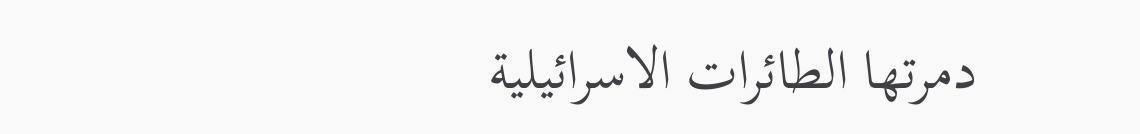دمرتها الطائرات الاسرائيلية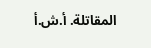المقاتلة. أ.ش.أ